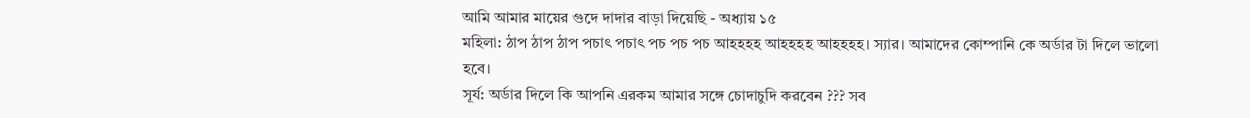আমি আমার মায়ের গুদে দাদার বাড়া দিয়েছি - অধ্যায় ১৫
মহিলা: ঠাপ ঠাপ ঠাপ পচাৎ পচাৎ পচ পচ পচ আহহহহ আহহহহ আহহহহ। স্যার। আমাদের কোম্পানি কে অর্ডার টা দিলে ভালো হবে।
সূর্য: অর্ডার দিলে কি আপনি এরকম আমার সঙ্গে চোদাচুদি করবেন ??? সব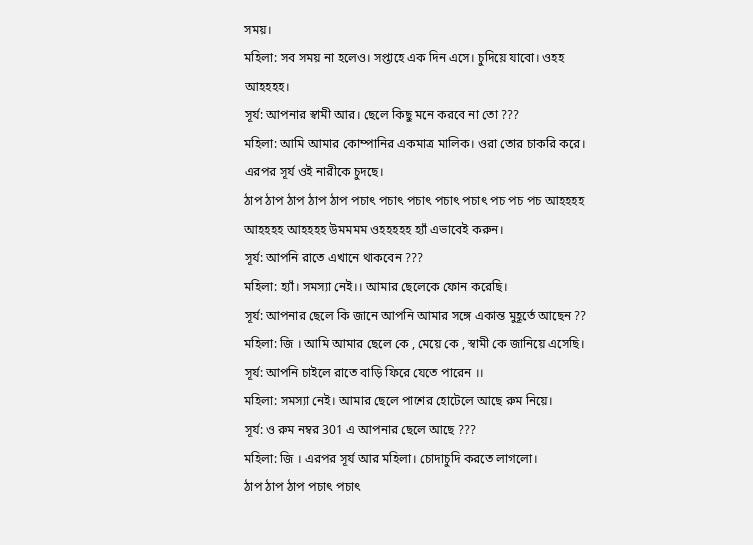সময়।
মহিলা: সব সময় না হলেও। সপ্তাহে এক দিন এসে। চুদিয়ে যাবো। ওহহ আহহহহ।
সূর্য: আপনার স্বামী আর। ছেলে কিছু মনে করবে না তো ???
মহিলা: আমি আমার কোম্পানির একমাত্র মালিক। ওরা তোর চাকরি করে।
এরপর সূর্য ওই নারীকে চুদছে।
ঠাপ ঠাপ ঠাপ ঠাপ ঠাপ পচাৎ পচাৎ পচাৎ পচাৎ পচাৎ পচ পচ পচ আহহহহ আহহহহ আহহহহ উমমমম ওহহহহহ হ্যাঁ এভাবেই করুন।
সূর্য: আপনি রাতে এখানে থাকবেন ???
মহিলা: হ্যাঁ। সমস্যা নেই।। আমার ছেলেকে ফোন করেছি।
সূর্য: আপনার ছেলে কি জানে আপনি আমার সঙ্গে একান্ত মুহূর্তে আছেন ??
মহিলা: জি । আমি আমার ছেলে কে , মেয়ে কে , স্বামী কে জানিয়ে এসেছি।
সূর্য: আপনি চাইলে রাতে বাড়ি ফিরে যেতে পারেন ।।
মহিলা: সমস্যা নেই। আমার ছেলে পাশের হোটেলে আছে রুম নিয়ে।
সূর্য: ও রুম নম্বর 301 এ আপনার ছেলে আছে ???
মহিলা: জি । এরপর সূর্য আর মহিলা। চোদাচুদি করতে লাগলো।
ঠাপ ঠাপ ঠাপ পচাৎ পচাৎ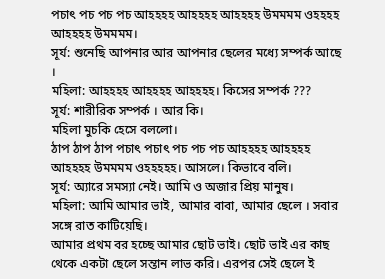পচাৎ পচ পচ পচ আহহহহ আহহহহ আহহহহ উমমমম ওহহহহ আহহহহ উমমমম।
সূর্য: শুনেছি আপনার আর আপনার ছেলের মধ্যে সম্পর্ক আছে ।
মহিলা: আহহহহ আহহহহ আহহহহ। কিসের সম্পর্ক ???
সূর্য: শারীরিক সম্পর্ক । আর কি।
মহিলা মুচকি হেসে বললো।
ঠাপ ঠাপ ঠাপ পচাৎ পচাৎ পচ পচ পচ আহহহহ আহহহহ আহহহহ উমমমম ওহহহহহ। আসলে। কিভাবে বলি।
সূর্য: অ্যারে সমস্যা নেই। আমি ও অজার প্রিয় মানুষ।
মহিলা: আমি আমার ভাই, আমার বাবা, আমার ছেলে । সবার সঙ্গে রাত কাটিয়েছি।
আমার প্রথম বর হচ্ছে আমার ছোট ভাই। ছোট ভাই এর কাছ থেকে একটা ছেলে সন্তান লাভ করি। এরপর সেই ছেলে ই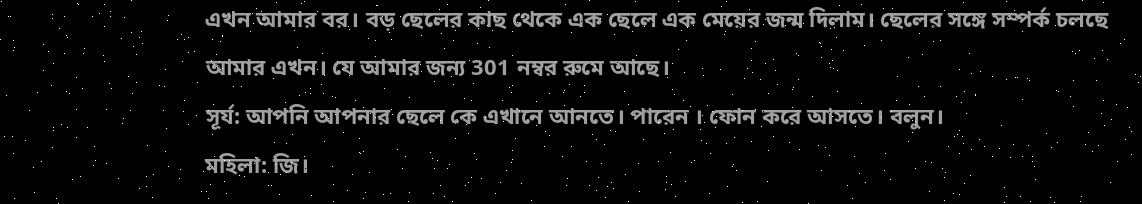এখন আমার বর। বড় ছেলের কাছ থেকে এক ছেলে এক মেয়ের জন্ম দিলাম। ছেলের সঙ্গে সম্পর্ক চলছে আমার এখন। যে আমার জন্য 301 নম্বর রুমে আছে।
সূর্য: আপনি আপনার ছেলে কে এখানে আনতে। পারেন । ফোন করে আসতে। বলুন।
মহিলা: জি।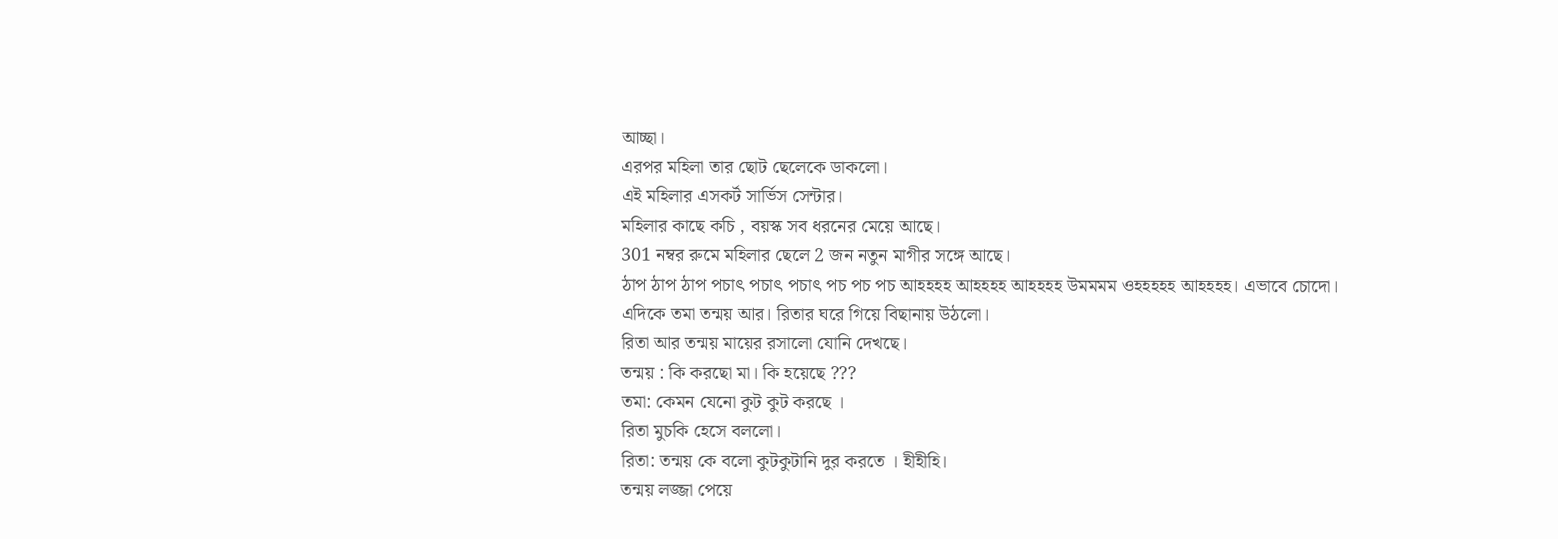আচ্ছা।
এরপর মহিলা তার ছোট ছেলেকে ডাকলো।
এই মহিলার এসকর্ট সার্ভিস সেন্টার।
মহিলার কাছে কচি , বয়স্ক সব ধরনের মেয়ে আছে।
301 নম্বর রুমে মহিলার ছেলে 2 জন নতুন মাগীর সঙ্গে আছে।
ঠাপ ঠাপ ঠাপ পচাৎ পচাৎ পচাৎ পচ পচ পচ আহহহহ আহহহহ আহহহহ উমমমম ওহহহহহ আহহহহ। এভাবে চোদো।
এদিকে তমা তন্ময় আর। রিতার ঘরে গিয়ে বিছানায় উঠলো।
রিতা আর তন্ময় মায়ের রসালো যোনি দেখছে।
তন্ময় : কি করছো মা। কি হয়েছে ???
তমা: কেমন যেনো কুট কুট করছে ।
রিতা মুচকি হেসে বললো।
রিতা: তন্ময় কে বলো কুটকুটানি দুর করতে । হীহীহি।
তন্ময় লজ্জা পেয়ে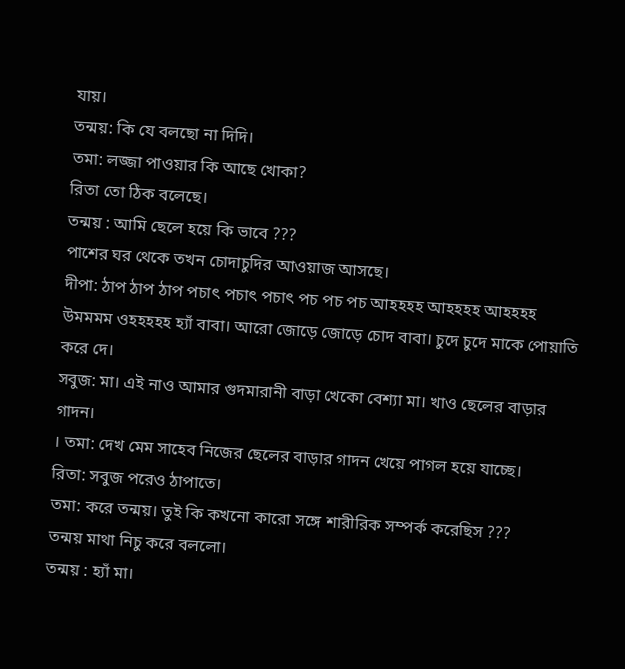যায়।
তন্ময়: কি যে বলছো না দিদি।
তমা: লজ্জা পাওয়ার কি আছে খোকা?
রিতা তো ঠিক বলেছে।
তন্ময় : আমি ছেলে হয়ে কি ভাবে ???
পাশের ঘর থেকে তখন চোদাচুদির আওয়াজ আসছে।
দীপা: ঠাপ ঠাপ ঠাপ পচাৎ পচাৎ পচাৎ পচ পচ পচ আহহহহ আহহহহ আহহহহ উমমমম ওহহহহহ হ্যাঁ বাবা। আরো জোড়ে জোড়ে চোদ বাবা। চুদে চুদে মাকে পোয়াতি করে দে।
সবুজ: মা। এই নাও আমার গুদমারানী বাড়া খেকো বেশ্যা মা। খাও ছেলের বাড়ার গাদন।
। তমা: দেখ মেম সাহেব নিজের ছেলের বাড়ার গাদন খেয়ে পাগল হয়ে যাচ্ছে।
রিতা: সবুজ পরেও ঠাপাতে।
তমা: করে তন্ময়। তুই কি কখনো কারো সঙ্গে শারীরিক সম্পর্ক করেছিস ???
তন্ময় মাথা নিচু করে বললো।
তন্ময় : হ্যাঁ মা।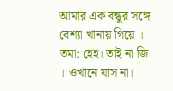আমার এক বন্ধুর সঙ্গে বেশ্যা খানায় গিয়ে ।
তমা: হেহ। তাই না জি । ওখানে যাস না।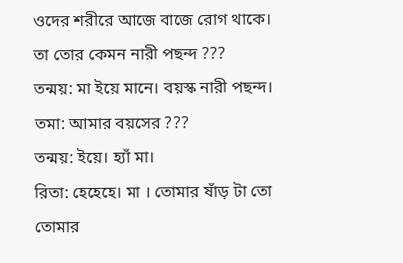ওদের শরীরে আজে বাজে রোগ থাকে।
তা তোর কেমন নারী পছন্দ ???
তন্ময়: মা ইয়ে মানে। বয়স্ক নারী পছন্দ।
তমা: আমার বয়সের ???
তন্ময়: ইয়ে। হ্যাঁ মা।
রিতা: হেহেহে। মা । তোমার ষাঁড় টা তো তোমার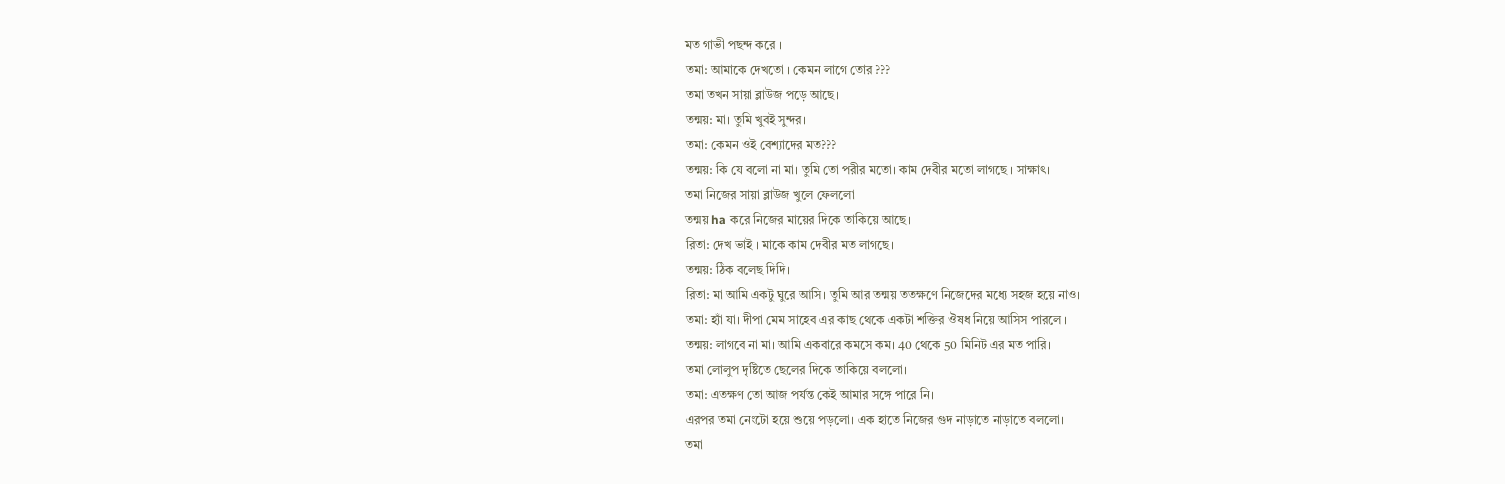মত গাভী পছন্দ করে ।
তমা: আমাকে দেখতো । কেমন লাগে তোর ???
তমা তখন সায়া ব্লাউজ পড়ে আছে।
তন্ময়: মা। তুমি খুবই সুন্দর।
তমা: কেমন ওই বেশ্যাদের মত???
তন্ময়: কি যে বলো না মা। তুমি তো পরীর মতো। কাম দেবীর মতো লাগছে । সাক্ষাৎ।
তমা নিজের সায়া ব্লাউজ খুলে ফেললো
তন্ময় ha করে নিজের মায়ের দিকে তাকিয়ে আছে।
রিতা: দেখ ভাই । মাকে কাম দেবীর মত লাগছে।
তন্ময়: ঠিক বলেছ দিদি।
রিতা: মা আমি একটু ঘুরে আসি। তুমি আর তন্ময় ততক্ষণে নিজেদের মধ্যে সহজ হয়ে নাও।
তমা: হ্যাঁ যা। দীপা মেম সাহেব এর কাছ থেকে একটা শক্তির ঔষধ নিয়ে আসিস পারলে ।
তন্ময়: লাগবে না মা। আমি একবারে কমসে কম। 40 থেকে 50 মিনিট এর মত পারি।
তমা লোলুপ দৃষ্টিতে ছেলের দিকে তাকিয়ে বললো।
তমা: এতক্ষণ তো আজ পর্যন্ত কেই আমার সঙ্গে পারে নি।
এরপর তমা নেংটো হয়ে শুয়ে পড়লো। এক হাতে নিজের গুদ নাড়াতে নাড়াতে বললো।
তমা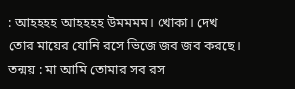: আহহহহ আহহহহ উমমমম। খোকা। দেখ তোর মায়ের যোনি রসে ভিজে জব জব করছে।
তন্ময় : মা আমি তোমার সব রস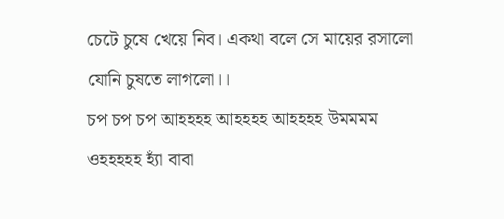চেটে চুষে খেয়ে নিব। একথা বলে সে মায়ের রসালো যোনি চুষতে লাগলো।।
চপ চপ চপ আহহহহ আহহহহ আহহহহ উমমমম ওহহহহহ হ্যাঁ বাবা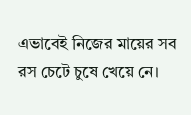এভাবেই নিজের মায়ের সব রস চেটে চুষে খেয়ে নে।